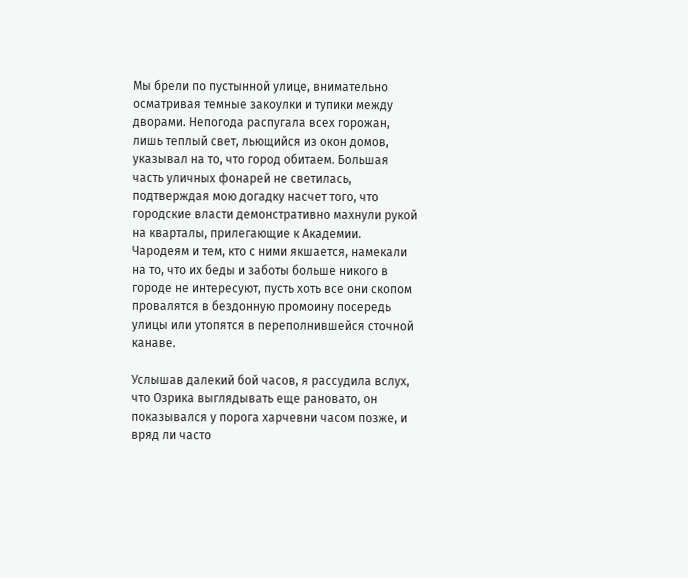Мы брели по пустынной улице, внимательно осматривая темные закоулки и тупики между дворами. Непогода распугала всех горожан, лишь теплый свет, льющийся из окон домов, указывал на то, что город обитаем. Большая часть уличных фонарей не светилась, подтверждая мою догадку насчет того, что городские власти демонстративно махнули рукой на кварталы, прилегающие к Академии. Чародеям и тем, кто с ними якшается, намекали на то, что их беды и заботы больше никого в городе не интересуют, пусть хоть все они скопом провалятся в бездонную промоину посередь улицы или утопятся в переполнившейся сточной канаве.

Услышав далекий бой часов, я рассудила вслух, что Озрика выглядывать еще рановато, он показывался у порога харчевни часом позже, и вряд ли часто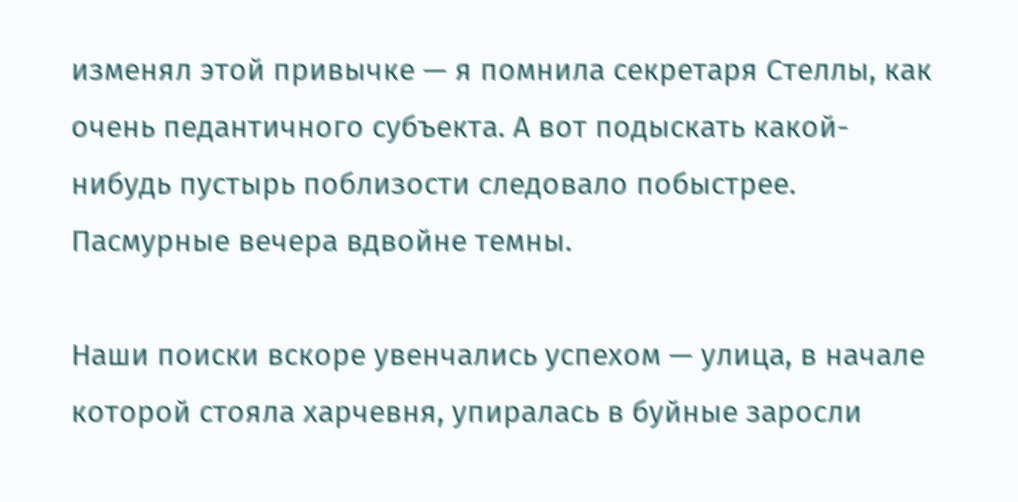изменял этой привычке — я помнила секретаря Стеллы, как очень педантичного субъекта. А вот подыскать какой-нибудь пустырь поблизости следовало побыстрее. Пасмурные вечера вдвойне темны.

Наши поиски вскоре увенчались успехом — улица, в начале которой стояла харчевня, упиралась в буйные заросли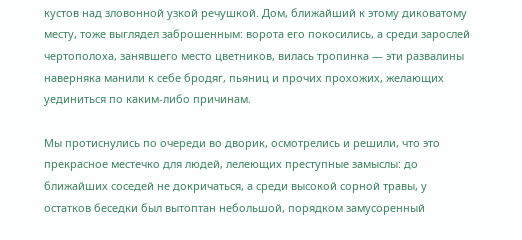кустов над зловонной узкой речушкой. Дом, ближайший к этому диковатому месту, тоже выглядел заброшенным: ворота его покосились, а среди зарослей чертополоха, занявшего место цветников, вилась тропинка — эти развалины наверняка манили к себе бродяг, пьяниц и прочих прохожих, желающих уединиться по каким-либо причинам.

Мы протиснулись по очереди во дворик, осмотрелись и решили, что это прекрасное местечко для людей, лелеющих преступные замыслы: до ближайших соседей не докричаться, а среди высокой сорной травы, у остатков беседки был вытоптан небольшой, порядком замусоренный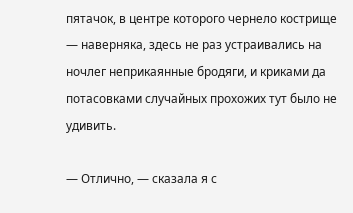пятачок, в центре которого чернело кострище — наверняка, здесь не раз устраивались на ночлег неприкаянные бродяги, и криками да потасовками случайных прохожих тут было не удивить.

— Отлично, — сказала я с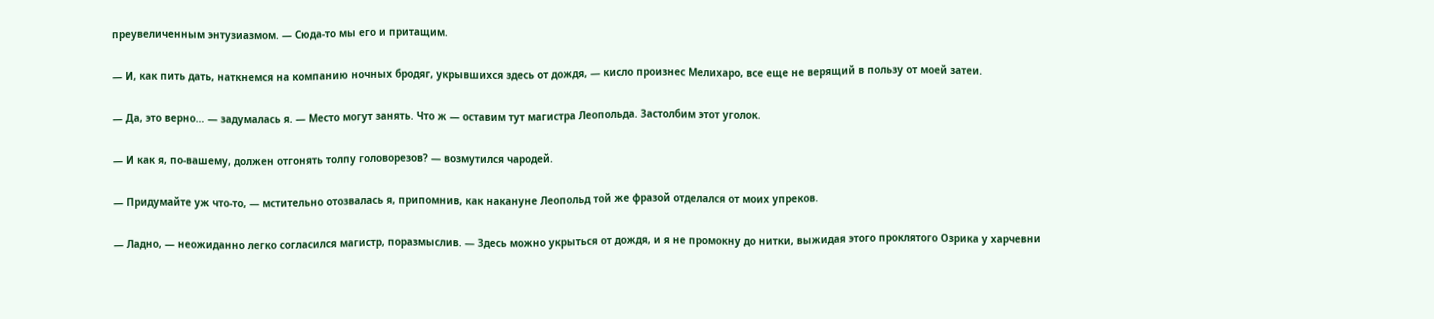преувеличенным энтузиазмом. — Сюда-то мы его и притащим.

— И, как пить дать, наткнемся на компанию ночных бродяг, укрывшихся здесь от дождя, — кисло произнес Мелихаро, все еще не верящий в пользу от моей затеи.

— Да, это верно… — задумалась я. — Место могут занять. Что ж — оставим тут магистра Леопольда. Застолбим этот уголок.

— И как я, по-вашему, должен отгонять толпу головорезов? — возмутился чародей.

— Придумайте уж что-то, — мстительно отозвалась я, припомнив, как накануне Леопольд той же фразой отделался от моих упреков.

— Ладно, — неожиданно легко согласился магистр, поразмыслив. — Здесь можно укрыться от дождя, и я не промокну до нитки, выжидая этого проклятого Озрика у харчевни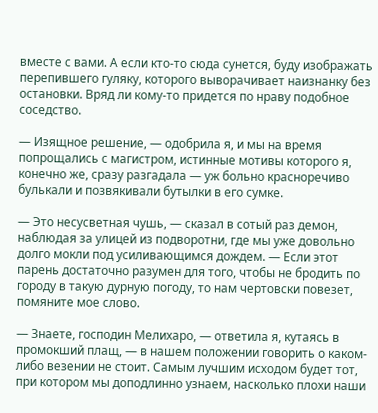вместе с вами. А если кто-то сюда сунется, буду изображать перепившего гуляку, которого выворачивает наизнанку без остановки. Вряд ли кому-то придется по нраву подобное соседство.

— Изящное решение, — одобрила я, и мы на время попрощались с магистром, истинные мотивы которого я, конечно же, сразу разгадала — уж больно красноречиво булькали и позвякивали бутылки в его сумке.

— Это несусветная чушь, — сказал в сотый раз демон, наблюдая за улицей из подворотни, где мы уже довольно долго мокли под усиливающимся дождем. — Если этот парень достаточно разумен для того, чтобы не бродить по городу в такую дурную погоду, то нам чертовски повезет, помяните мое слово.

— Знаете, господин Мелихаро, — ответила я, кутаясь в промокший плащ, — в нашем положении говорить о каком-либо везении не стоит. Самым лучшим исходом будет тот, при котором мы доподлинно узнаем, насколько плохи наши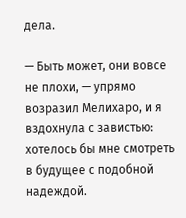дела.

— Быть может, они вовсе не плохи, — упрямо возразил Мелихаро, и я вздохнула с завистью: хотелось бы мне смотреть в будущее с подобной надеждой.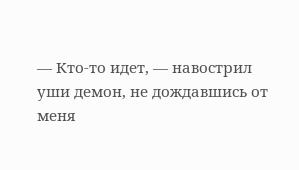— Кто-то идет, — навострил уши демон, не дождавшись от меня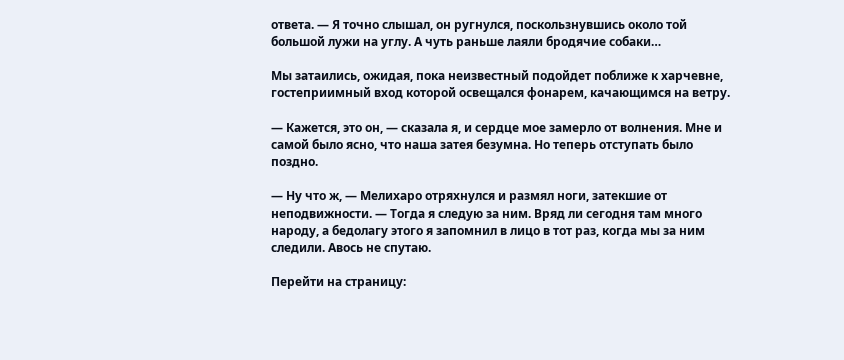ответа. — Я точно слышал, он ругнулся, поскользнувшись около той большой лужи на углу. А чуть раньше лаяли бродячие собаки…

Мы затаились, ожидая, пока неизвестный подойдет поближе к харчевне, гостеприимный вход которой освещался фонарем, качающимся на ветру.

— Кажется, это он, — сказала я, и сердце мое замерло от волнения. Мне и самой было ясно, что наша затея безумна. Но теперь отступать было поздно.

— Ну что ж, — Мелихаро отряхнулся и размял ноги, затекшие от неподвижности. — Тогда я следую за ним. Вряд ли сегодня там много народу, а бедолагу этого я запомнил в лицо в тот раз, когда мы за ним следили. Авось не спутаю.

Перейти на страницу: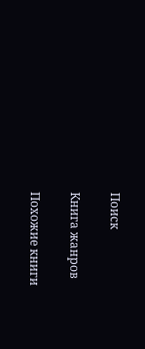Поиск

Книга жанров

Похожие книги